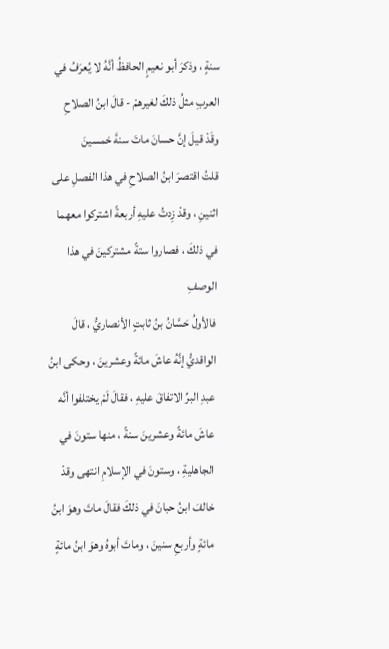سنةٍ ، وذكرَ أبو نعيمٍ الحافظُ أنَّهُ لا يُعرَفُ في العربِ مثلُ ذلكَ لغيرهمْ - قالَ ابنُ الصلاحِ وقَدْ قيلَ إنَّ حسانَ ماتَ سنةَ خمسينَ
قلتُ اقتصرَ ابنُ الصلاحِ في هذا الفصلِ على اثنينِ ، وقدْ زِدتُ عليهِ أربعةً اشتركوا معهما في ذلكَ ، فصاروا ستةً مشتركينَ في هذا الوصفِ
فالأولُ حَسَّانُ بنُ ثابتٍ الأنصاريُّ ، قالَ الواقديُّ إنَّهُ عاشَ مائةً وعشرينَ ، وحكى ابنُ عبدِ البرِّ الاتفاقَ عليهِ ، فقالَ لَمْ يختلفوا أنَّه عاشَ مائةً وعشرينَ سنةً ، منها ستونَ في الجاهليةِ ، وستونَ في الإسلامِ انتهى وقدْ خالفَ ابنُ حبانَ في ذلكَ فقالَ ماتَ وهوَ ابنُ مائةٍ وأربعِ سنينَ ، وماتَ أبوهُ وهوَ ابنُ مائةٍ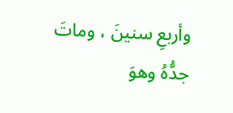وأربعِ سنينَ ، وماتَ جدُّهُ وهوَ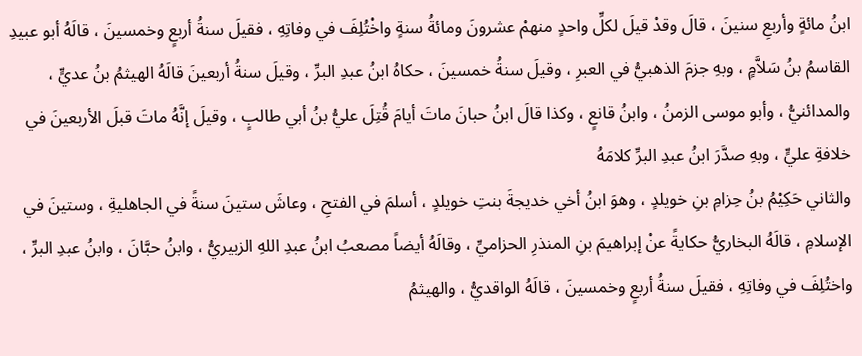ابنُ مائةٍ وأربعِ سنينَ ، قالَ وقدْ قيلَ لكلِّ واحدٍ منهمْ عشرونَ ومائةُ سنةٍ واخْتُلِفَ في وفاتِهِ ، فقيلَ سنةُ أربعٍ وخمسينَ ، قالَهُ أبو عبيدِ القاسمُ بنُ سَلاَّمٍ ، وبهِ جزمَ الذهبيُّ في العبرِ ، وقيلَ سنةُ خمسينَ ، حكاهُ ابنُ عبدِ البرِّ ، وقيلَ سنةُ أربعينَ قالَهُ الهيثمُ بنُ عديٍّ ، والمدائنيُّ ، وأبو موسى الزمنُ ، وابنُ قانعٍ ، وكذا قالَ ابنُ حبانَ ماتَ أيامَ قُتِلَ عليُّ بنُ أبي طالبٍ ، وقيلَ إنَّهُ ماتَ قبلَ الأربعينَ في خلافةِ عليٍّ ، وبهِ صدَّرَ ابنُ عبدِ البرِّ كلامَهُ
والثاني حَكِيْمُ بنُ حِزامِ بنِ خويلدٍ ، وهوَ ابنُ أخي خديجةَ بنتِ خويلدٍ ، أسلمَ في الفتحِ ، وعاشَ ستينَ سنةً في الجاهليةِ ، وستينَ في الإسلامِ ، قالَهُ البخاريُّ حكايةً عنْ إبراهيمَ بنِ المنذرِ الحزاميِّ ، وقالَهُ أيضاً مصعبُ ابنُ عبدِ اللهِ الزبيريُّ ، وابنُ حبَّانَ ، وابنُ عبدِ البرِّ ، واختُلِفَ في وفاتِهِ ، فقيلَ سنةُ أربعٍ وخمسينَ ، قالَهُ الواقديُّ ، والهيثمُ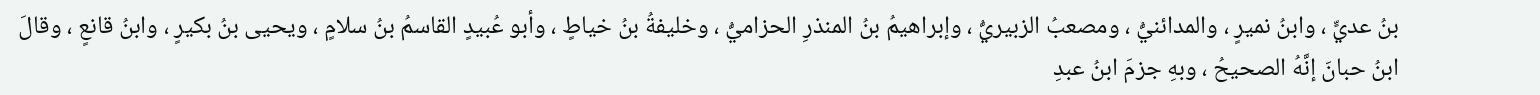بنُ عديٍّ ، وابنُ نميرٍ ، والمدائنيُّ ، ومصعبُ الزبيريُّ ، وإبراهيمُ بنُ المنذرِ الحزاميُّ ، وخليفةُ بنُ خياطٍ ، وأبو عُبيدٍ القاسمُ بنُ سلامٍ ، ويحيى بنُ بكيرٍ ، وابنُ قانعٍ ، وقالَ ابنُ حبانَ إنَّهُ الصحيحُ ، وبهِ جزمَ ابنُ عبدِ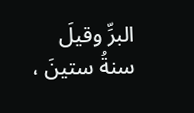البرِّ وقيلَ سنةُ ستينَ ،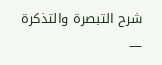شرح التبصرة والتذكرة —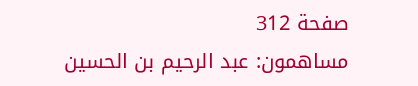صفحة 312
مساهمون: عبد الرحيم بن الحسين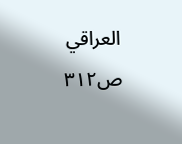العراقي
ص٣١٢